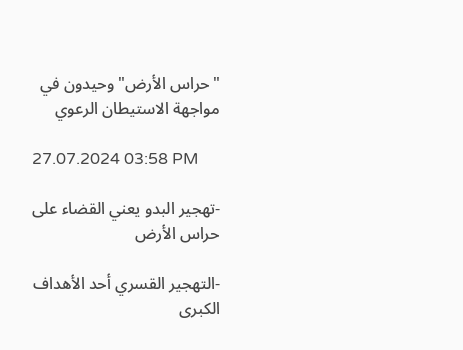"حراس الأرض" وحيدون في مواجهة الاستيطان الرعوي

27.07.2024 03:58 PM

-تهجير البدو يعني القضاء على حراس الأرض

-التهجير القسري أحد الأهداف الكبرى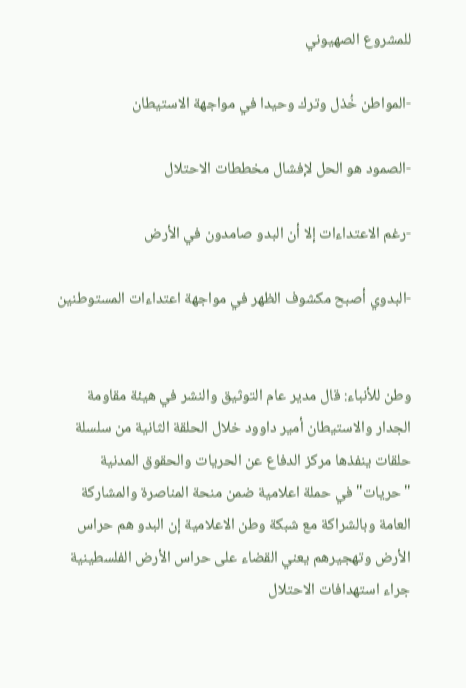للمشروع الصهيوني

-المواطن خُذل وترك وحيدا في مواجهة الاستيطان

-الصمود هو الحل لإفشال مخططات الاحتلال

-رغم الاعتداءات إلا أن البدو صامدون في الأرض

-البدوي أصبح مكشوف الظهر في مواجهة اعتداءات المستوطنين


وطن للأنباء: قال مدير عام التوثيق والنشر في هيئة مقاومة الجدار والاستيطان أمير داوود خلال الحلقة الثانية من سلسلة حلقات ينفذها مركز الدفاع عن الحريات والحقوق المدنية "حريات" في حملة اعلامية ضمن منحة المناصرة والمشاركة العامة وبالشراكة مع شبكة وطن الاعلامية إن البدو هم حراس الأرض وتهجيرهم يعني القضاء على حراس الأرض الفلسطينية جراء استهدافات الاحتلال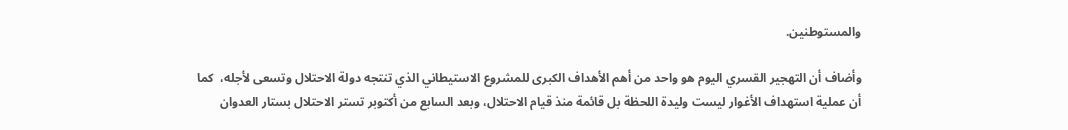والمستوطنين.

وأضاف أن التهجير القسري اليوم هو واحد من أهم الأهداف الكبرى للمشروع الاستيطاني الذي تنتجه دولة الاحتلال وتسعى لأجله،  كما أن عملية استهداف الأغوار ليست وليدة اللحظة بل قائمة منذ قيام الاحتلال، وبعد السابع من أكتوبر تستر الاحتلال بستار العدوان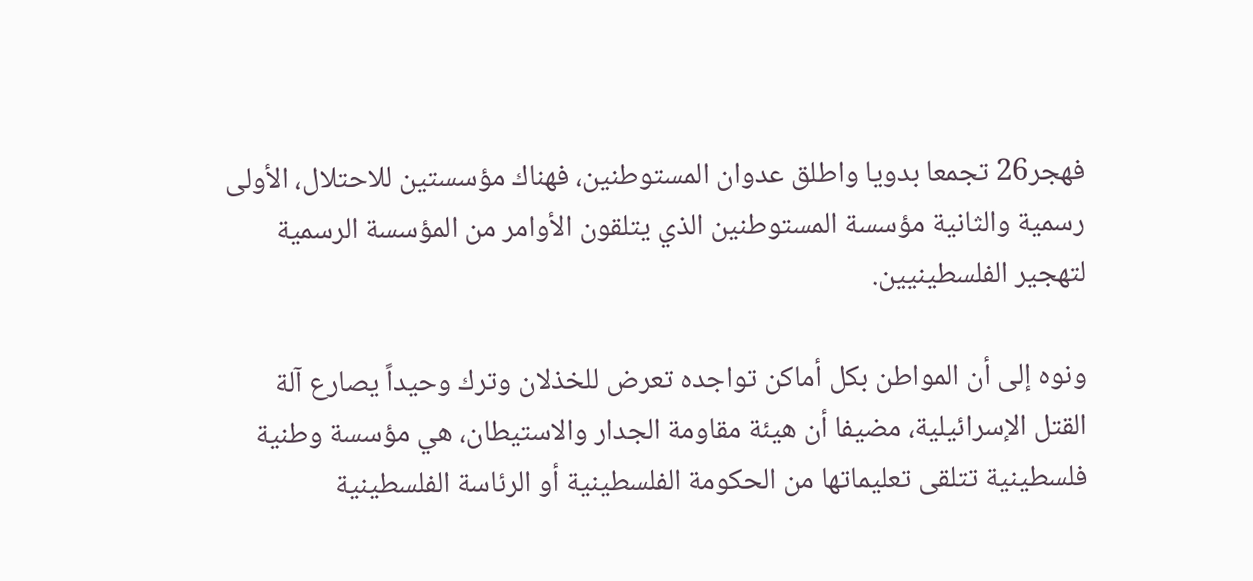فهجر26 تجمعا بدويا واطلق عدوان المستوطنين، فهناك مؤسستين للاحتلال، الأولى رسمية والثانية مؤسسة المستوطنين الذي يتلقون الأوامر من المؤسسة الرسمية لتهجير الفلسطينيين.

ونوه إلى أن المواطن بكل أماكن تواجده تعرض للخذلان وترك وحيداً يصارع آلة القتل الإسرائيلية، مضيفا أن هيئة مقاومة الجدار والاستيطان، هي مؤسسة وطنية فلسطينية تتلقى تعليماتها من الحكومة الفلسطينية أو الرئاسة الفلسطينية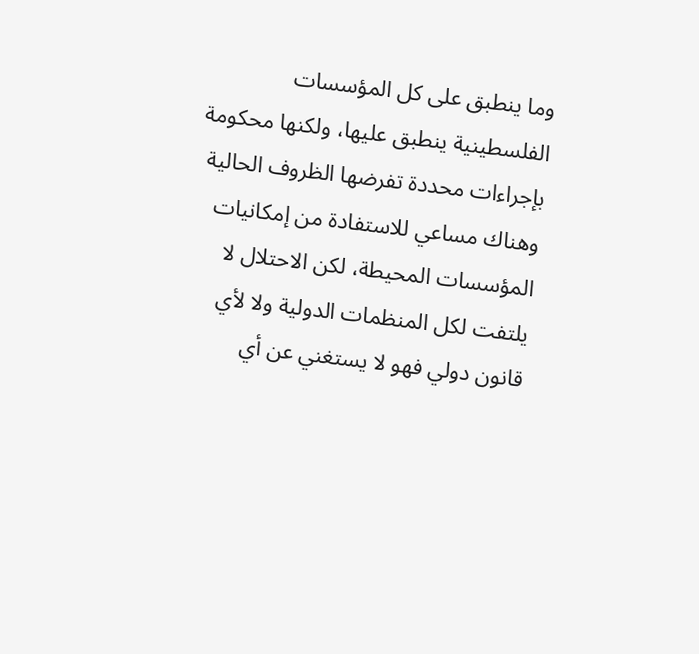وما ينطبق على كل المؤسسات الفلسطينية ينطبق عليها، ولكنها محكومة بإجراءات محددة تفرضها الظروف الحالية وهناك مساعي للاستفادة من إمكانيات المؤسسات المحيطة، لكن الاحتلال لا يلتفت لكل المنظمات الدولية ولا لأي قانون دولي فهو لا يستغني عن أي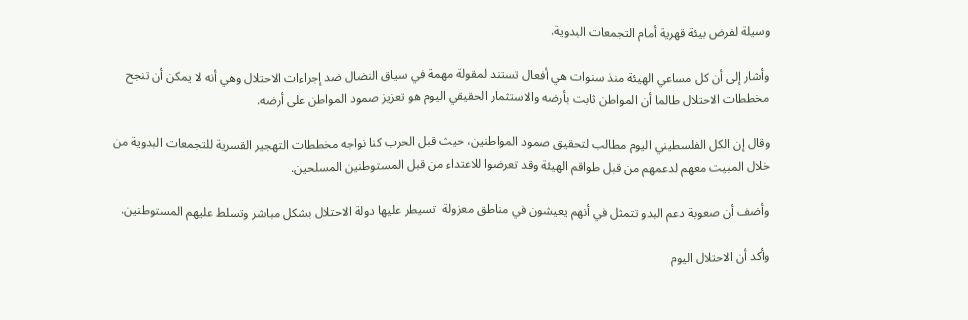وسيلة لفرض بيئة قهرية أمام التجمعات البدوية.

وأشار إلى أن كل مساعي الهيئة منذ سنوات هي أفعال تستند لمقولة مهمة في سياق النضال ضد إجراءات الاحتلال وهي أنه لا يمكن أن تنجح مخططات الاحتلال طالما أن المواطن ثابت بأرضه والاستثمار الحقيقي اليوم هو تعزيز صمود المواطن على أرضه.

وقال إن الكل الفلسطيني اليوم مطالب لتحقيق صمود المواطنين، حيث قبل الحرب كنا نواجه مخططات التهجير القسرية للتجمعات البدوية من خلال المبيت معهم لدعمهم من قبل طواقم الهيئة وقد تعرضوا للاعتداء من قبل المستوطنين المسلحين.

وأضف أن صعوبة دعم البدو تتمثل في أنهم يعيشون في مناطق معزولة  تسيطر عليها دولة الاحتلال بشكل مباشر وتسلط عليهم المستوطنين.

وأكد أن الاحتلال اليوم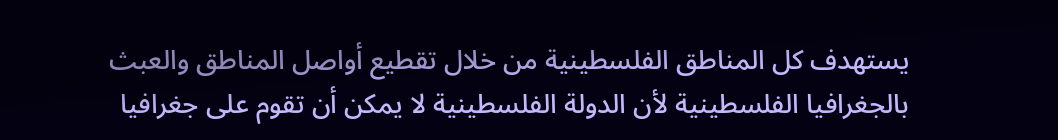يستهدف كل المناطق الفلسطينية من خلال تقطيع أواصل المناطق والعبث بالجغرافيا الفلسطينية لأن الدولة الفلسطينية لا يمكن أن تقوم على جغرافيا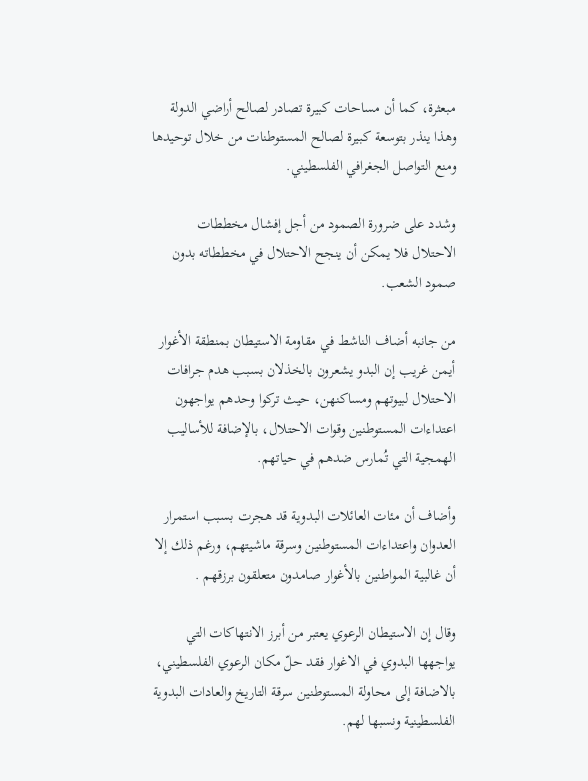مبعثرة، كما أن مساحات كبيرة تصادر لصالح أراضي الدولة وهذا ينذر بتوسعة كبيرة لصالح المستوطنات من خلال توحيدها ومنع التواصل الجغرافي الفلسطيني.

وشدد على ضرورة الصمود من أجل إفشال مخططات الاحتلال فلا يمكن أن ينجح الاحتلال في مخططاته بدون صمود الشعب.

من جانبه أضاف الناشط في مقاومة الاستيطان بمنطقة الأغوار أيمن غريب إن البدو يشعرون بالخذلان بسبب هدم جرافات الاحتلال لبيوتهم ومساكنهن، حيث تركوا وحدهم يواجهون اعتداءات المستوطنين وقوات الاحتلال، بالإضافة للأساليب الهمجية التي تُمارس ضدهم في حياتهم.

وأضاف أن مئات العائلات البدوية قد هجرت بسبب استمرار العدوان واعتداءات المستوطنين وسرقة ماشيتهم، ورغم ذلك إلا أن غالبية المواطنين بالأغوار صامدون متعلقون برزقهم .

وقال إن الاستيطان الرعوي يعتبر من أبرز الانتهاكات التي يواجهها البدوي في الاغوار فقد حلّ مكان الرعوي الفلسطيني، بالاضافة إلى محاولة المستوطنين سرقة التاريخ والعادات البدوية الفلسطينية ونسبها لهم.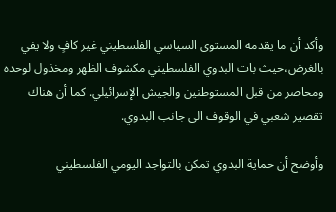وأكد أن ما يقدمه المستوى السياسي الفلسطيني غير كافٍ ولا يفي بالغرض،حيث بات البدوي الفلسطيني مكشوف الظهر ومخذول لوحده ومحاصر من قبل المستوطنين والجيش الإسرائيلي. كما أن هناك تقصير شعبي في الوقوف الى جانب البدوي.

وأوضح أن حماية البدوي تمكن بالتواجد اليومي الفلسطيني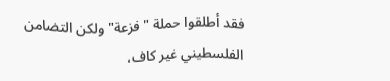فقد أطلقوا حملة "فزعة" ولكن التضامن الفلسطيني غير كاف،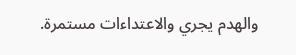والهدم يجري والاعتداءات مستمرة.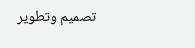تصميم وتطوير